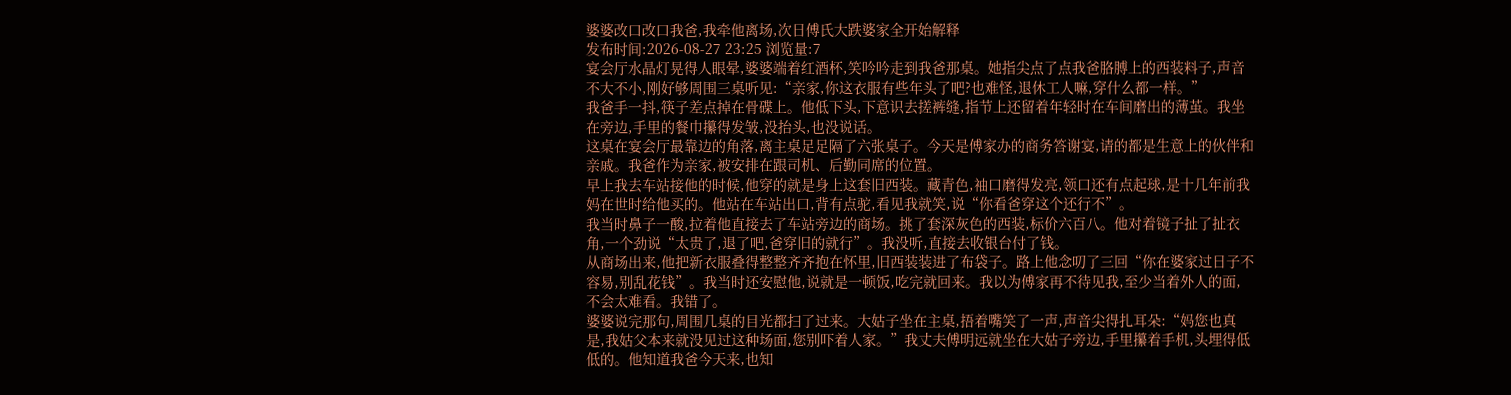婆婆改口改口我爸,我牵他离场,次日傅氏大跌婆家全开始解释
发布时间:2026-08-27 23:25 浏览量:7
宴会厅水晶灯晃得人眼晕,婆婆端着红酒杯,笑吟吟走到我爸那桌。她指尖点了点我爸胳膊上的西装料子,声音不大不小,刚好够周围三桌听见:“亲家,你这衣服有些年头了吧?也难怪,退休工人嘛,穿什么都一样。”
我爸手一抖,筷子差点掉在骨碟上。他低下头,下意识去搓裤缝,指节上还留着年轻时在车间磨出的薄茧。我坐在旁边,手里的餐巾攥得发皱,没抬头,也没说话。
这桌在宴会厅最靠边的角落,离主桌足足隔了六张桌子。今天是傅家办的商务答谢宴,请的都是生意上的伙伴和亲戚。我爸作为亲家,被安排在跟司机、后勤同席的位置。
早上我去车站接他的时候,他穿的就是身上这套旧西装。藏青色,袖口磨得发亮,领口还有点起球,是十几年前我妈在世时给他买的。他站在车站出口,背有点驼,看见我就笑,说“你看爸穿这个还行不”。
我当时鼻子一酸,拉着他直接去了车站旁边的商场。挑了套深灰色的西装,标价六百八。他对着镜子扯了扯衣角,一个劲说“太贵了,退了吧,爸穿旧的就行”。我没听,直接去收银台付了钱。
从商场出来,他把新衣服叠得整整齐齐抱在怀里,旧西装装进了布袋子。路上他念叨了三回“你在婆家过日子不容易,别乱花钱”。我当时还安慰他,说就是一顿饭,吃完就回来。我以为傅家再不待见我,至少当着外人的面,不会太难看。我错了。
婆婆说完那句,周围几桌的目光都扫了过来。大姑子坐在主桌,捂着嘴笑了一声,声音尖得扎耳朵:“妈您也真是,我姑父本来就没见过这种场面,您别吓着人家。”我丈夫傅明远就坐在大姑子旁边,手里攥着手机,头埋得低低的。他知道我爸今天来,也知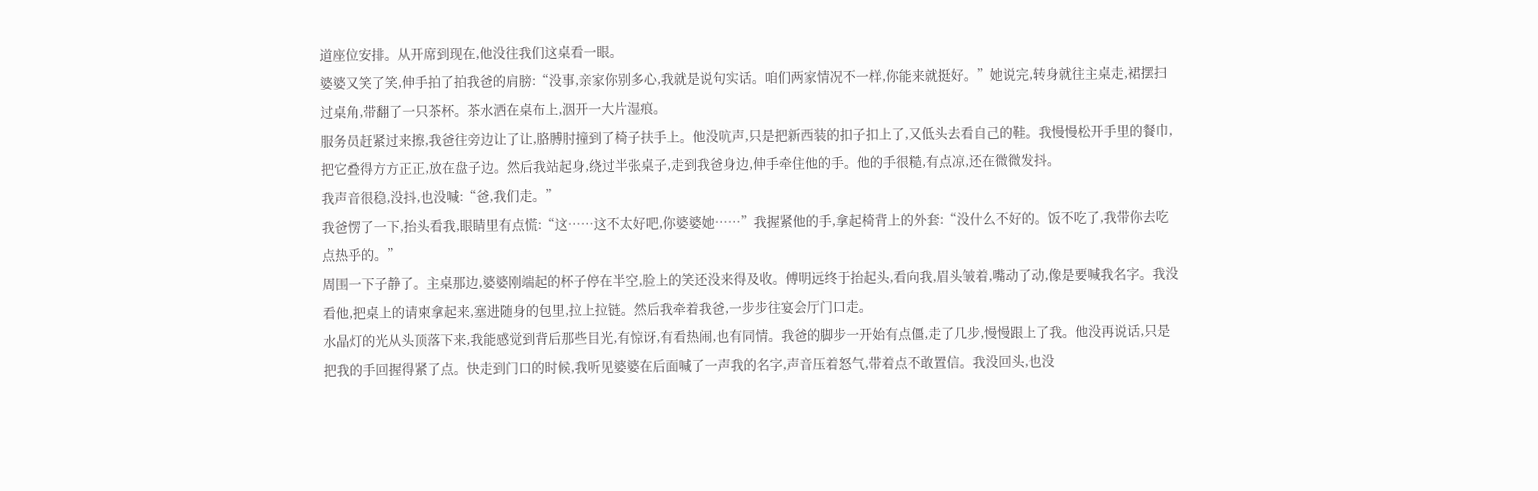道座位安排。从开席到现在,他没往我们这桌看一眼。
婆婆又笑了笑,伸手拍了拍我爸的肩膀:“没事,亲家你别多心,我就是说句实话。咱们两家情况不一样,你能来就挺好。”她说完,转身就往主桌走,裙摆扫过桌角,带翻了一只茶杯。茶水洒在桌布上,洇开一大片湿痕。
服务员赶紧过来擦,我爸往旁边让了让,胳膊肘撞到了椅子扶手上。他没吭声,只是把新西装的扣子扣上了,又低头去看自己的鞋。我慢慢松开手里的餐巾,把它叠得方方正正,放在盘子边。然后我站起身,绕过半张桌子,走到我爸身边,伸手牵住他的手。他的手很糙,有点凉,还在微微发抖。
我声音很稳,没抖,也没喊:“爸,我们走。”
我爸愣了一下,抬头看我,眼睛里有点慌:“这……这不太好吧,你婆婆她……”我握紧他的手,拿起椅背上的外套:“没什么不好的。饭不吃了,我带你去吃点热乎的。”
周围一下子静了。主桌那边,婆婆刚端起的杯子停在半空,脸上的笑还没来得及收。傅明远终于抬起头,看向我,眉头皱着,嘴动了动,像是要喊我名字。我没看他,把桌上的请柬拿起来,塞进随身的包里,拉上拉链。然后我牵着我爸,一步步往宴会厅门口走。
水晶灯的光从头顶落下来,我能感觉到背后那些目光,有惊讶,有看热闹,也有同情。我爸的脚步一开始有点僵,走了几步,慢慢跟上了我。他没再说话,只是把我的手回握得紧了点。快走到门口的时候,我听见婆婆在后面喊了一声我的名字,声音压着怒气,带着点不敢置信。我没回头,也没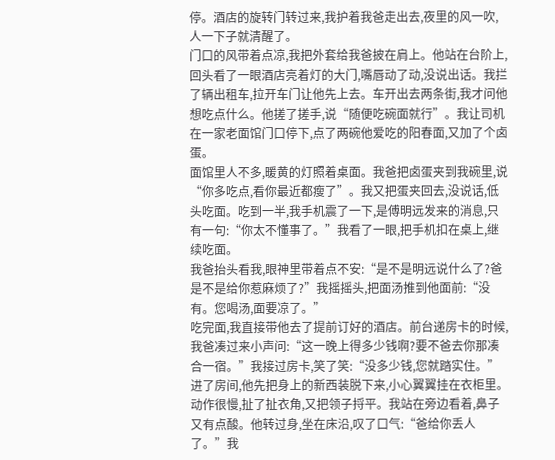停。酒店的旋转门转过来,我护着我爸走出去,夜里的风一吹,人一下子就清醒了。
门口的风带着点凉,我把外套给我爸披在肩上。他站在台阶上,回头看了一眼酒店亮着灯的大门,嘴唇动了动,没说出话。我拦了辆出租车,拉开车门让他先上去。车开出去两条街,我才问他想吃点什么。他搓了搓手,说“随便吃碗面就行”。我让司机在一家老面馆门口停下,点了两碗他爱吃的阳春面,又加了个卤蛋。
面馆里人不多,暖黄的灯照着桌面。我爸把卤蛋夹到我碗里,说“你多吃点,看你最近都瘦了”。我又把蛋夹回去,没说话,低头吃面。吃到一半,我手机震了一下,是傅明远发来的消息,只有一句:“你太不懂事了。”我看了一眼,把手机扣在桌上,继续吃面。
我爸抬头看我,眼神里带着点不安:“是不是明远说什么了?爸是不是给你惹麻烦了?”我摇摇头,把面汤推到他面前:“没有。您喝汤,面要凉了。”
吃完面,我直接带他去了提前订好的酒店。前台递房卡的时候,我爸凑过来小声问:“这一晚上得多少钱啊?要不爸去你那凑合一宿。”我接过房卡,笑了笑:“没多少钱,您就踏实住。”
进了房间,他先把身上的新西装脱下来,小心翼翼挂在衣柜里。动作很慢,扯了扯衣角,又把领子捋平。我站在旁边看着,鼻子又有点酸。他转过身,坐在床沿,叹了口气:“爸给你丢人了。”我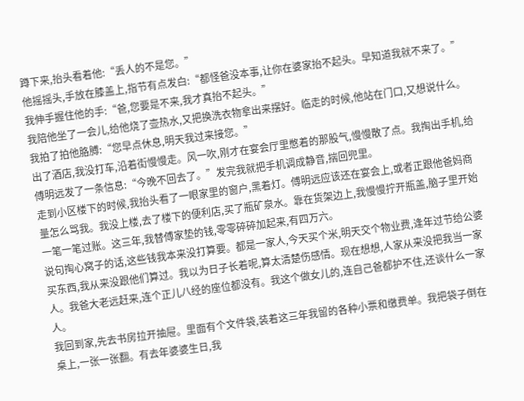蹲下来,抬头看着他:“丢人的不是您。”
他摇摇头,手放在膝盖上,指节有点发白:“都怪爸没本事,让你在婆家抬不起头。早知道我就不来了。”我伸手握住他的手:“爸,您要是不来,我才真抬不起头。”
我陪他坐了一会儿,给他烧了壶热水,又把换洗衣物拿出来摆好。临走的时候,他站在门口,又想说什么。我拍了拍他胳膊:“您早点休息,明天我过来接您。”
出了酒店,我没打车,沿着街慢慢走。风一吹,刚才在宴会厅里憋着的那股气,慢慢散了点。我掏出手机,给傅明远发了一条信息:“今晚不回去了。”发完我就把手机调成静音,揣回兜里。
走到小区楼下的时候,我抬头看了一眼家里的窗户,黑着灯。傅明远应该还在宴会上,或者正跟他爸妈商量怎么骂我。我没上楼,去了楼下的便利店,买了瓶矿泉水。靠在货架边上,我慢慢拧开瓶盖,脑子里开始一笔一笔过账。这三年,我替傅家垫的钱,零零碎碎加起来,有四万六。
说句掏心窝子的话,这些钱我本来没打算要。都是一家人,今天买个米,明天交个物业费,逢年过节给公婆买东西,我从来没跟他们算过。我以为日子长着呢,算太清楚伤感情。现在想想,人家从来没把我当一家人。我爸大老远赶来,连个正儿八经的座位都没有。我这个做女儿的,连自己爸都护不住,还谈什么一家人。
我回到家,先去书房拉开抽屉。里面有个文件袋,装着这三年我留的各种小票和缴费单。我把袋子倒在桌上,一张一张翻。有去年婆婆生日,我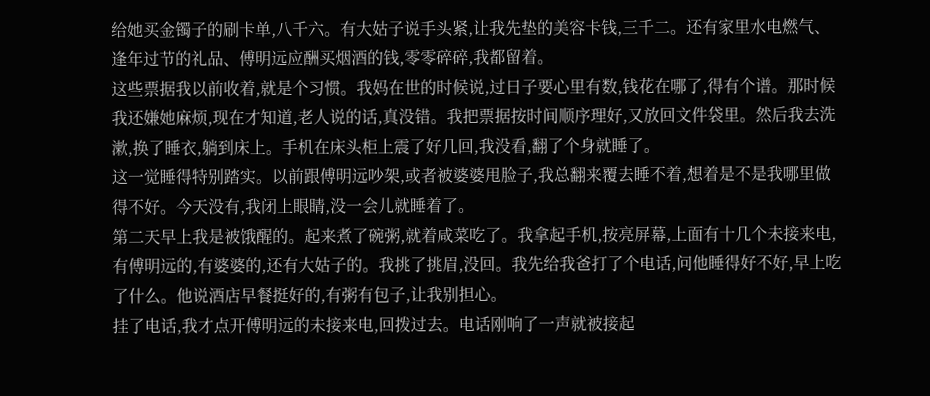给她买金镯子的刷卡单,八千六。有大姑子说手头紧,让我先垫的美容卡钱,三千二。还有家里水电燃气、逢年过节的礼品、傅明远应酬买烟酒的钱,零零碎碎,我都留着。
这些票据我以前收着,就是个习惯。我妈在世的时候说,过日子要心里有数,钱花在哪了,得有个谱。那时候我还嫌她麻烦,现在才知道,老人说的话,真没错。我把票据按时间顺序理好,又放回文件袋里。然后我去洗漱,换了睡衣,躺到床上。手机在床头柜上震了好几回,我没看,翻了个身就睡了。
这一觉睡得特别踏实。以前跟傅明远吵架,或者被婆婆甩脸子,我总翻来覆去睡不着,想着是不是我哪里做得不好。今天没有,我闭上眼睛,没一会儿就睡着了。
第二天早上我是被饿醒的。起来煮了碗粥,就着咸菜吃了。我拿起手机,按亮屏幕,上面有十几个未接来电,有傅明远的,有婆婆的,还有大姑子的。我挑了挑眉,没回。我先给我爸打了个电话,问他睡得好不好,早上吃了什么。他说酒店早餐挺好的,有粥有包子,让我别担心。
挂了电话,我才点开傅明远的未接来电,回拨过去。电话刚响了一声就被接起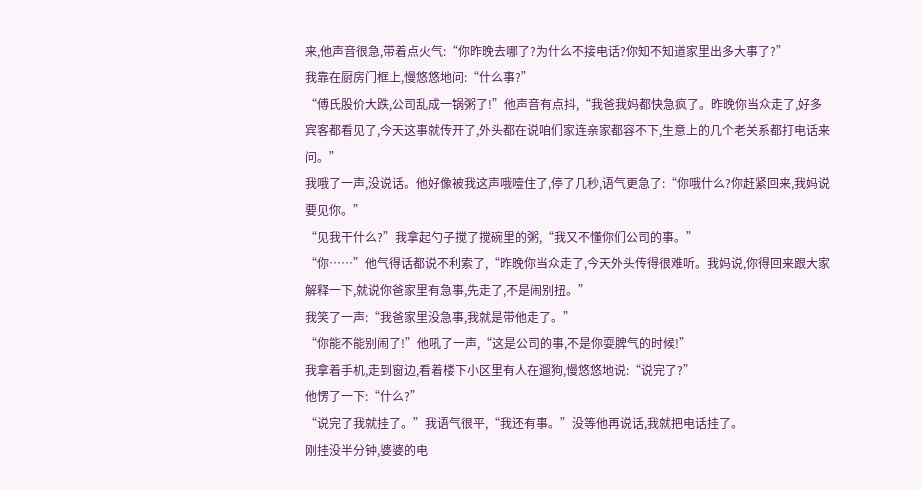来,他声音很急,带着点火气:“你昨晚去哪了?为什么不接电话?你知不知道家里出多大事了?”
我靠在厨房门框上,慢悠悠地问:“什么事?”
“傅氏股价大跌,公司乱成一锅粥了!”他声音有点抖,“我爸我妈都快急疯了。昨晚你当众走了,好多宾客都看见了,今天这事就传开了,外头都在说咱们家连亲家都容不下,生意上的几个老关系都打电话来问。”
我哦了一声,没说话。他好像被我这声哦噎住了,停了几秒,语气更急了:“你哦什么?你赶紧回来,我妈说要见你。”
“见我干什么?”我拿起勺子搅了搅碗里的粥,“我又不懂你们公司的事。”
“你……”他气得话都说不利索了,“昨晚你当众走了,今天外头传得很难听。我妈说,你得回来跟大家解释一下,就说你爸家里有急事,先走了,不是闹别扭。”
我笑了一声:“我爸家里没急事,我就是带他走了。”
“你能不能别闹了!”他吼了一声,“这是公司的事,不是你耍脾气的时候!”
我拿着手机,走到窗边,看着楼下小区里有人在遛狗,慢悠悠地说:“说完了?”
他愣了一下:“什么?”
“说完了我就挂了。”我语气很平,“我还有事。”没等他再说话,我就把电话挂了。
刚挂没半分钟,婆婆的电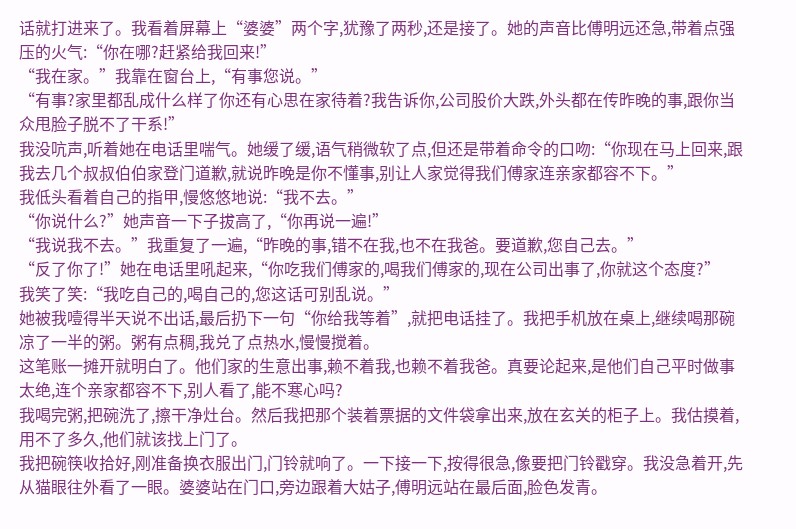话就打进来了。我看着屏幕上“婆婆”两个字,犹豫了两秒,还是接了。她的声音比傅明远还急,带着点强压的火气:“你在哪?赶紧给我回来!”
“我在家。”我靠在窗台上,“有事您说。”
“有事?家里都乱成什么样了你还有心思在家待着?我告诉你,公司股价大跌,外头都在传昨晚的事,跟你当众甩脸子脱不了干系!”
我没吭声,听着她在电话里喘气。她缓了缓,语气稍微软了点,但还是带着命令的口吻:“你现在马上回来,跟我去几个叔叔伯伯家登门道歉,就说昨晚是你不懂事,别让人家觉得我们傅家连亲家都容不下。”
我低头看着自己的指甲,慢悠悠地说:“我不去。”
“你说什么?”她声音一下子拔高了,“你再说一遍!”
“我说我不去。”我重复了一遍,“昨晚的事,错不在我,也不在我爸。要道歉,您自己去。”
“反了你了!”她在电话里吼起来,“你吃我们傅家的,喝我们傅家的,现在公司出事了,你就这个态度?”
我笑了笑:“我吃自己的,喝自己的,您这话可别乱说。”
她被我噎得半天说不出话,最后扔下一句“你给我等着”,就把电话挂了。我把手机放在桌上,继续喝那碗凉了一半的粥。粥有点稠,我兑了点热水,慢慢搅着。
这笔账一摊开就明白了。他们家的生意出事,赖不着我,也赖不着我爸。真要论起来,是他们自己平时做事太绝,连个亲家都容不下,别人看了,能不寒心吗?
我喝完粥,把碗洗了,擦干净灶台。然后我把那个装着票据的文件袋拿出来,放在玄关的柜子上。我估摸着,用不了多久,他们就该找上门了。
我把碗筷收拾好,刚准备换衣服出门,门铃就响了。一下接一下,按得很急,像要把门铃戳穿。我没急着开,先从猫眼往外看了一眼。婆婆站在门口,旁边跟着大姑子,傅明远站在最后面,脸色发青。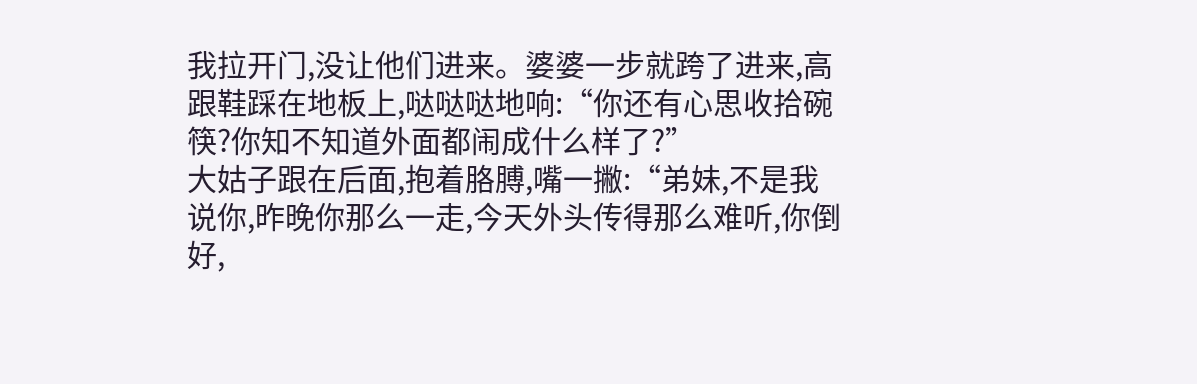我拉开门,没让他们进来。婆婆一步就跨了进来,高跟鞋踩在地板上,哒哒哒地响:“你还有心思收拾碗筷?你知不知道外面都闹成什么样了?”
大姑子跟在后面,抱着胳膊,嘴一撇:“弟妹,不是我说你,昨晚你那么一走,今天外头传得那么难听,你倒好,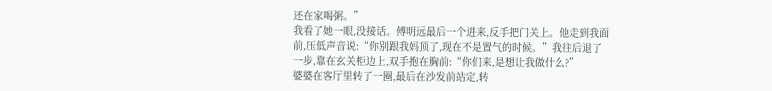还在家喝粥。”
我看了她一眼,没接话。傅明远最后一个进来,反手把门关上。他走到我面前,压低声音说:“你别跟我妈顶了,现在不是置气的时候。”我往后退了一步,靠在玄关柜边上,双手抱在胸前:“你们来,是想让我做什么?”
婆婆在客厅里转了一圈,最后在沙发前站定,转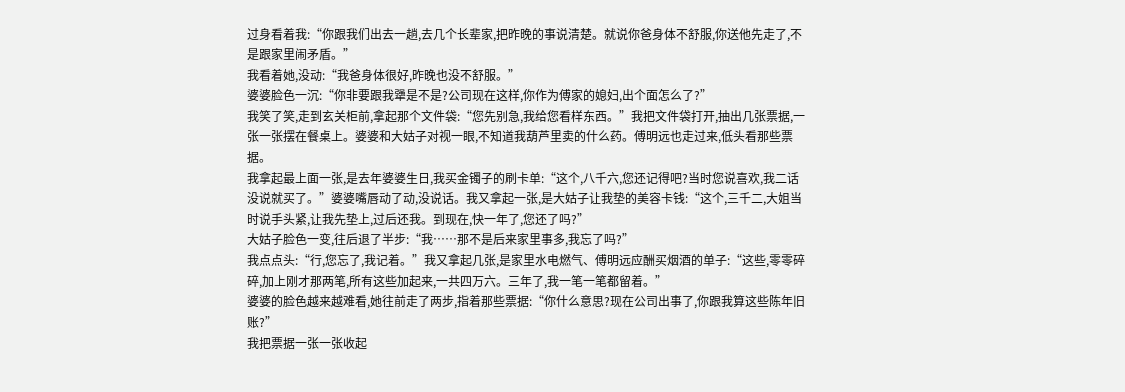过身看着我:“你跟我们出去一趟,去几个长辈家,把昨晚的事说清楚。就说你爸身体不舒服,你送他先走了,不是跟家里闹矛盾。”
我看着她,没动:“我爸身体很好,昨晚也没不舒服。”
婆婆脸色一沉:“你非要跟我犟是不是?公司现在这样,你作为傅家的媳妇,出个面怎么了?”
我笑了笑,走到玄关柜前,拿起那个文件袋:“您先别急,我给您看样东西。”我把文件袋打开,抽出几张票据,一张一张摆在餐桌上。婆婆和大姑子对视一眼,不知道我葫芦里卖的什么药。傅明远也走过来,低头看那些票据。
我拿起最上面一张,是去年婆婆生日,我买金镯子的刷卡单:“这个,八千六,您还记得吧?当时您说喜欢,我二话没说就买了。”婆婆嘴唇动了动,没说话。我又拿起一张,是大姑子让我垫的美容卡钱:“这个,三千二,大姐当时说手头紧,让我先垫上,过后还我。到现在,快一年了,您还了吗?”
大姑子脸色一变,往后退了半步:“我……那不是后来家里事多,我忘了吗?”
我点点头:“行,您忘了,我记着。”我又拿起几张,是家里水电燃气、傅明远应酬买烟酒的单子:“这些,零零碎碎,加上刚才那两笔,所有这些加起来,一共四万六。三年了,我一笔一笔都留着。”
婆婆的脸色越来越难看,她往前走了两步,指着那些票据:“你什么意思?现在公司出事了,你跟我算这些陈年旧账?”
我把票据一张一张收起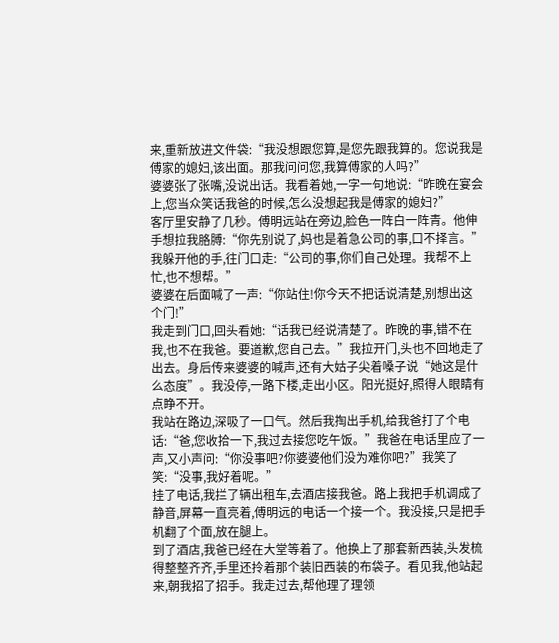来,重新放进文件袋:“我没想跟您算,是您先跟我算的。您说我是傅家的媳妇,该出面。那我问问您,我算傅家的人吗?”
婆婆张了张嘴,没说出话。我看着她,一字一句地说:“昨晚在宴会上,您当众笑话我爸的时候,怎么没想起我是傅家的媳妇?”
客厅里安静了几秒。傅明远站在旁边,脸色一阵白一阵青。他伸手想拉我胳膊:“你先别说了,妈也是着急公司的事,口不择言。”我躲开他的手,往门口走:“公司的事,你们自己处理。我帮不上忙,也不想帮。”
婆婆在后面喊了一声:“你站住!你今天不把话说清楚,别想出这个门!”
我走到门口,回头看她:“话我已经说清楚了。昨晚的事,错不在我,也不在我爸。要道歉,您自己去。”我拉开门,头也不回地走了出去。身后传来婆婆的喊声,还有大姑子尖着嗓子说“她这是什么态度”。我没停,一路下楼,走出小区。阳光挺好,照得人眼睛有点睁不开。
我站在路边,深吸了一口气。然后我掏出手机,给我爸打了个电话:“爸,您收拾一下,我过去接您吃午饭。”我爸在电话里应了一声,又小声问:“你没事吧?你婆婆他们没为难你吧?”我笑了笑:“没事,我好着呢。”
挂了电话,我拦了辆出租车,去酒店接我爸。路上我把手机调成了静音,屏幕一直亮着,傅明远的电话一个接一个。我没接,只是把手机翻了个面,放在腿上。
到了酒店,我爸已经在大堂等着了。他换上了那套新西装,头发梳得整整齐齐,手里还拎着那个装旧西装的布袋子。看见我,他站起来,朝我招了招手。我走过去,帮他理了理领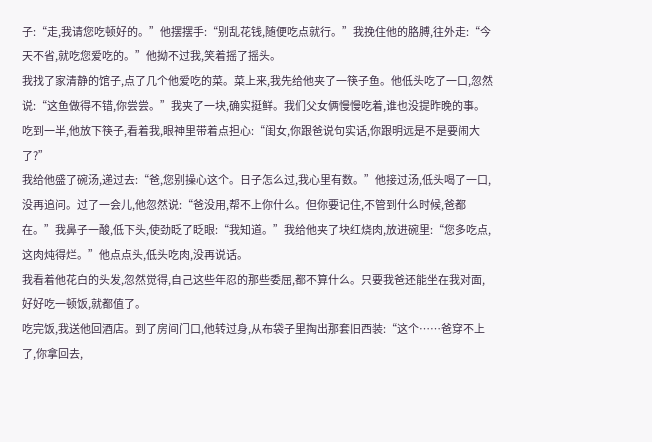子:“走,我请您吃顿好的。”他摆摆手:“别乱花钱,随便吃点就行。”我挽住他的胳膊,往外走:“今天不省,就吃您爱吃的。”他拗不过我,笑着摇了摇头。
我找了家清静的馆子,点了几个他爱吃的菜。菜上来,我先给他夹了一筷子鱼。他低头吃了一口,忽然说:“这鱼做得不错,你尝尝。”我夹了一块,确实挺鲜。我们父女俩慢慢吃着,谁也没提昨晚的事。吃到一半,他放下筷子,看着我,眼神里带着点担心:“闺女,你跟爸说句实话,你跟明远是不是要闹大了?”
我给他盛了碗汤,递过去:“爸,您别操心这个。日子怎么过,我心里有数。”他接过汤,低头喝了一口,没再追问。过了一会儿,他忽然说:“爸没用,帮不上你什么。但你要记住,不管到什么时候,爸都在。”我鼻子一酸,低下头,使劲眨了眨眼:“我知道。”我给他夹了块红烧肉,放进碗里:“您多吃点,这肉炖得烂。”他点点头,低头吃肉,没再说话。
我看着他花白的头发,忽然觉得,自己这些年忍的那些委屈,都不算什么。只要我爸还能坐在我对面,好好吃一顿饭,就都值了。
吃完饭,我送他回酒店。到了房间门口,他转过身,从布袋子里掏出那套旧西装:“这个……爸穿不上了,你拿回去,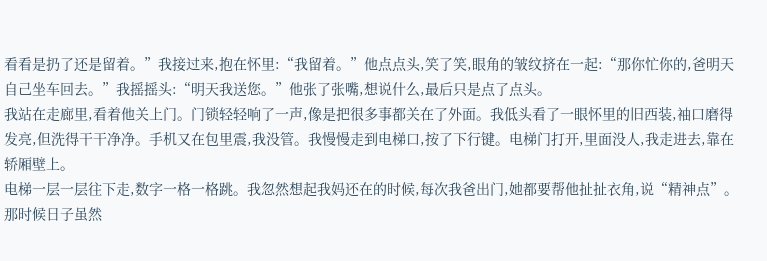看看是扔了还是留着。”我接过来,抱在怀里:“我留着。”他点点头,笑了笑,眼角的皱纹挤在一起:“那你忙你的,爸明天自己坐车回去。”我摇摇头:“明天我送您。”他张了张嘴,想说什么,最后只是点了点头。
我站在走廊里,看着他关上门。门锁轻轻响了一声,像是把很多事都关在了外面。我低头看了一眼怀里的旧西装,袖口磨得发亮,但洗得干干净净。手机又在包里震,我没管。我慢慢走到电梯口,按了下行键。电梯门打开,里面没人,我走进去,靠在轿厢壁上。
电梯一层一层往下走,数字一格一格跳。我忽然想起我妈还在的时候,每次我爸出门,她都要帮他扯扯衣角,说“精神点”。那时候日子虽然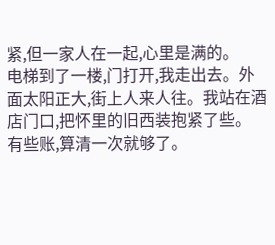紧,但一家人在一起,心里是满的。
电梯到了一楼,门打开,我走出去。外面太阳正大,街上人来人往。我站在酒店门口,把怀里的旧西装抱紧了些。
有些账,算清一次就够了。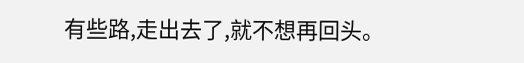有些路,走出去了,就不想再回头。